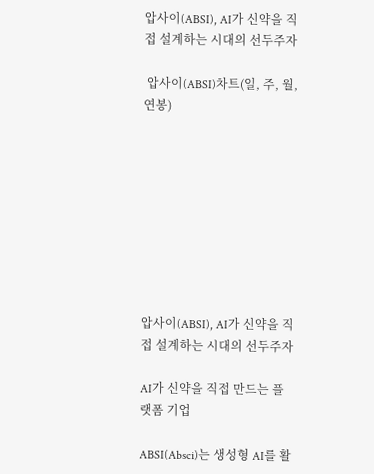압사이(ABSI), AI가 신약을 직접 설계하는 시대의 선두주자

 압사이(ABSI)차트(일, 주, 월, 연봉)









압사이(ABSI), AI가 신약을 직접 설계하는 시대의 선두주자

AI가 신약을 직접 만드는 플랫폼 기업

ABSI(Absci)는 생성형 AI를 활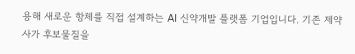용해 새로운 항체를 직접 설계하는 AI 신약개발 플랫폼 기업입니다. 기존 제약사가 후보물질을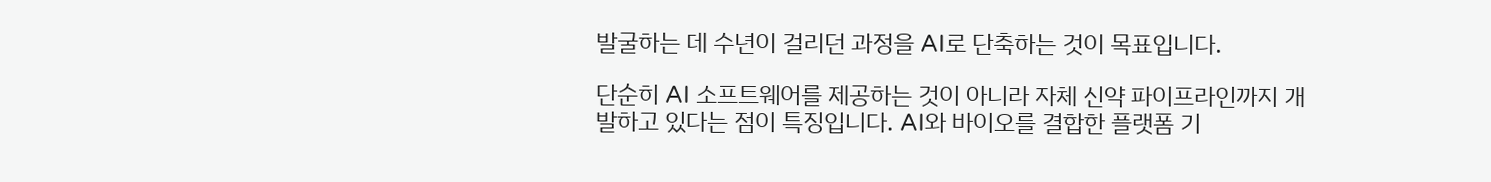발굴하는 데 수년이 걸리던 과정을 AI로 단축하는 것이 목표입니다.

단순히 AI 소프트웨어를 제공하는 것이 아니라 자체 신약 파이프라인까지 개발하고 있다는 점이 특징입니다. AI와 바이오를 결합한 플랫폼 기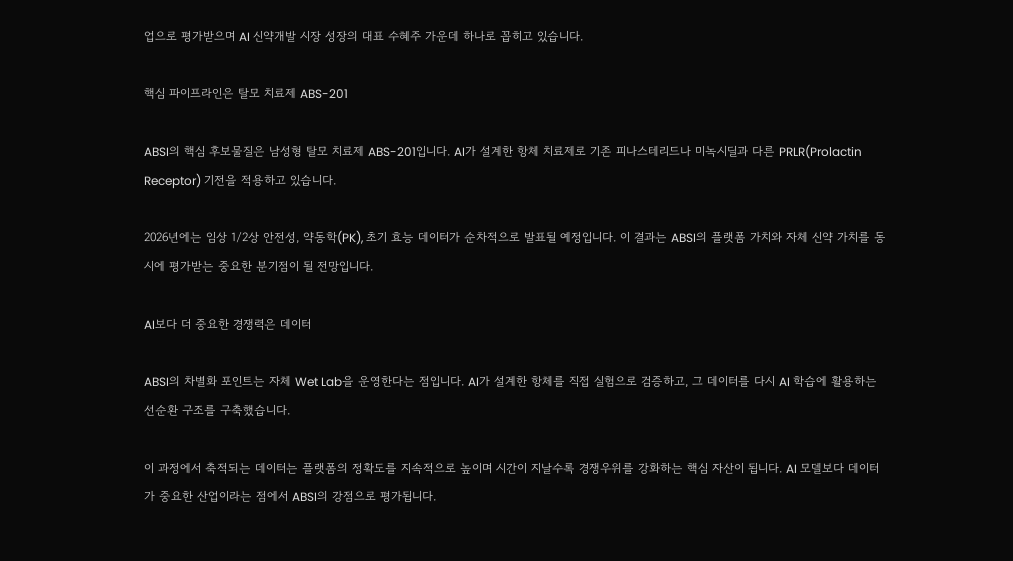업으로 평가받으며 AI 신약개발 시장 성장의 대표 수혜주 가운데 하나로 꼽히고 있습니다.

핵심 파이프라인은 탈모 치료제 ABS-201

ABSI의 핵심 후보물질은 남성형 탈모 치료제 ABS-201입니다. AI가 설계한 항체 치료제로 기존 피나스테리드나 미녹시딜과 다른 PRLR(Prolactin Receptor) 기전을 적용하고 있습니다.

2026년에는 임상 1/2상 안전성, 약동학(PK), 초기 효능 데이터가 순차적으로 발표될 예정입니다. 이 결과는 ABSI의 플랫폼 가치와 자체 신약 가치를 동시에 평가받는 중요한 분기점이 될 전망입니다.

AI보다 더 중요한 경쟁력은 데이터

ABSI의 차별화 포인트는 자체 Wet Lab을 운영한다는 점입니다. AI가 설계한 항체를 직접 실험으로 검증하고, 그 데이터를 다시 AI 학습에 활용하는 선순환 구조를 구축했습니다.

이 과정에서 축적되는 데이터는 플랫폼의 정확도를 지속적으로 높이며 시간이 지날수록 경쟁우위를 강화하는 핵심 자산이 됩니다. AI 모델보다 데이터가 중요한 산업이라는 점에서 ABSI의 강점으로 평가됩니다.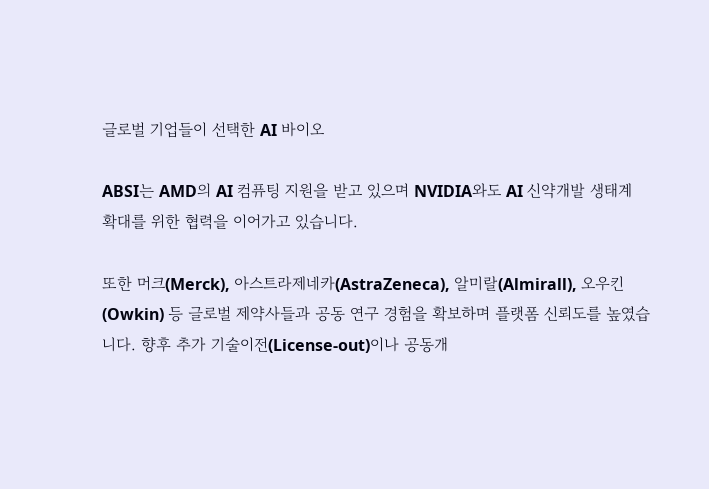글로벌 기업들이 선택한 AI 바이오

ABSI는 AMD의 AI 컴퓨팅 지원을 받고 있으며 NVIDIA와도 AI 신약개발 생태계 확대를 위한 협력을 이어가고 있습니다.

또한 머크(Merck), 아스트라제네카(AstraZeneca), 알미랄(Almirall), 오우킨(Owkin) 등 글로벌 제약사들과 공동 연구 경험을 확보하며 플랫폼 신뢰도를 높였습니다. 향후 추가 기술이전(License-out)이나 공동개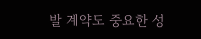발 계약도 중요한 성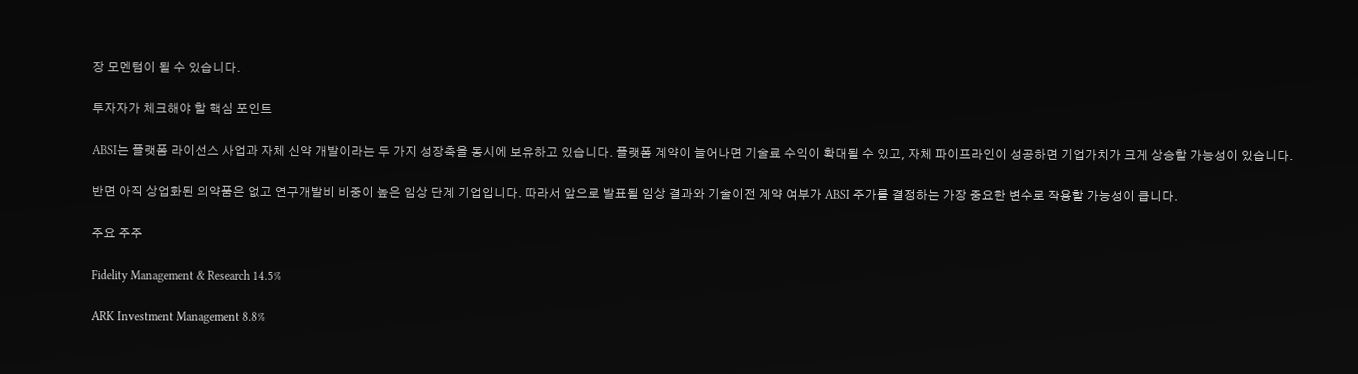장 모멘텀이 될 수 있습니다.

투자자가 체크해야 할 핵심 포인트

ABSI는 플랫폼 라이선스 사업과 자체 신약 개발이라는 두 가지 성장축을 동시에 보유하고 있습니다. 플랫폼 계약이 늘어나면 기술료 수익이 확대될 수 있고, 자체 파이프라인이 성공하면 기업가치가 크게 상승할 가능성이 있습니다.

반면 아직 상업화된 의약품은 없고 연구개발비 비중이 높은 임상 단계 기업입니다. 따라서 앞으로 발표될 임상 결과와 기술이전 계약 여부가 ABSI 주가를 결정하는 가장 중요한 변수로 작용할 가능성이 큽니다.

주요 주주

Fidelity Management & Research 14.5%

ARK Investment Management 8.8%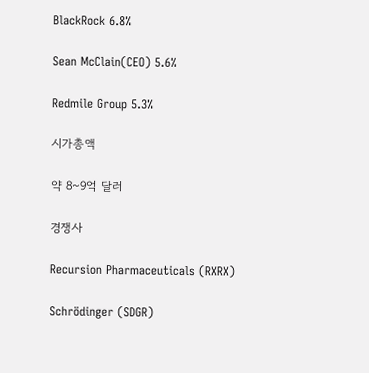BlackRock 6.8%

Sean McClain(CEO) 5.6%

Redmile Group 5.3%

시가총액

약 8~9억 달러

경쟁사

Recursion Pharmaceuticals (RXRX)

Schrödinger (SDGR)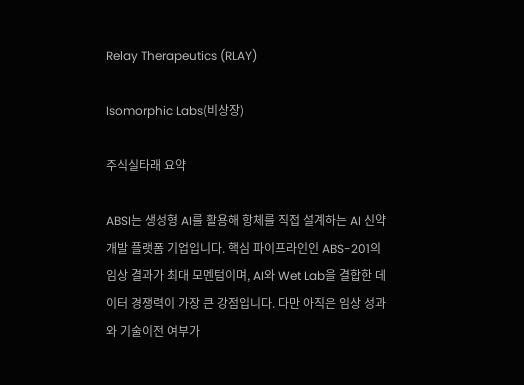Relay Therapeutics (RLAY)

Isomorphic Labs(비상장)

주식실타래 요약

ABSI는 생성형 AI를 활용해 항체를 직접 설계하는 AI 신약개발 플랫폼 기업입니다. 핵심 파이프라인인 ABS-201의 임상 결과가 최대 모멘텀이며, AI와 Wet Lab을 결합한 데이터 경쟁력이 가장 큰 강점입니다. 다만 아직은 임상 성과와 기술이전 여부가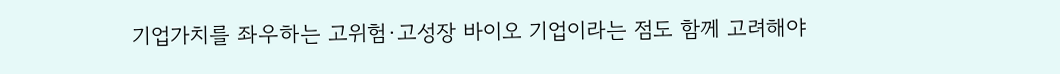기업가치를 좌우하는 고위험·고성장 바이오 기업이라는 점도 함께 고려해야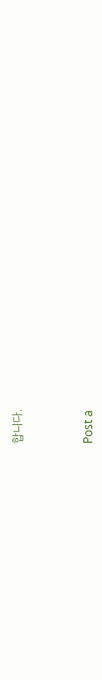합니다.



Post a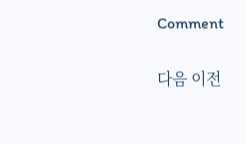Comment

다음 이전